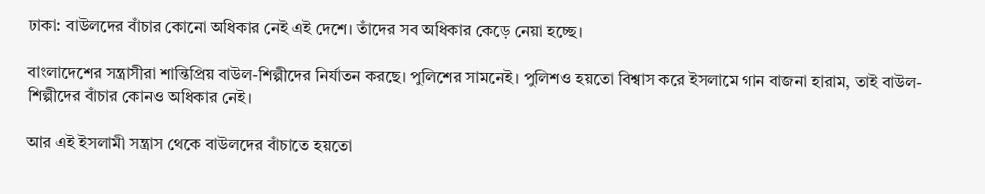ঢাকা: বাউলদের বাঁচার কোনো অধিকার নেই এই দেশে। তাঁদের সব অধিকার কেড়ে নেয়া হচ্ছে।

বাংলাদেশের সন্ত্রাসীরা শান্তিপ্রিয় বাউল-শিল্পীদের নির্যাতন করছে। পুলিশের সামনেই। পুলিশও হয়তো বিশ্বাস করে ইসলামে গান বাজনা হারাম, তাই বাউল-শিল্পীদের বাঁচার কোনও অধিকার নেই।

আর এই ইসলামী সন্ত্রাস থেকে বাউলদের বাঁচাতে হয়তো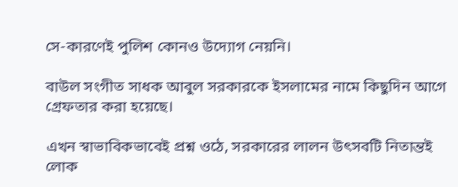সে-কারণেই পুলিশ কোনও উদ্যোগ নেয়নি।

বাউল সংগীত সাধক আবুল সরকারকে ইসলামের নামে কিছুদিন আগে গ্রেফতার করা হয়েছে।

এখন স্বাভাবিকভাবেই প্রশ্ন ওঠে, সরকারের লালন উৎসবটি নিতান্তই লোক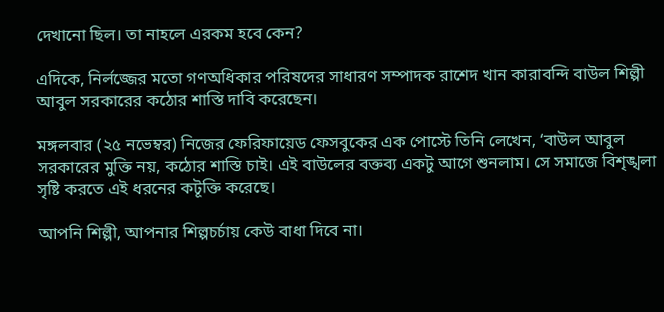দেখানো ছিল। তা নাহলে এরকম হবে কেন?

এদিকে, নির্লজ্জের মতো গণঅধিকার পরিষদের সাধারণ সম্পাদক রাশেদ খান কারাবন্দি বাউল শিল্পী আবুল সরকারের কঠোর শাস্তি দাবি করেছেন।

মঙ্গলবার (২৫ নভেম্বর) নিজের ফেরিফায়েড ফেসবুকের এক পোস্টে তিনি লেখেন, ‘বাউল আবুল সরকারের মুক্তি নয়, কঠোর শাস্তি চাই। এই বাউলের বক্তব্য একটু আগে শুনলাম। সে সমাজে বিশৃঙ্খলা সৃষ্টি করতে এই ধরনের কটূক্তি করেছে।

আপনি শিল্পী, আপনার শিল্পচর্চায় কেউ বাধা দিবে না।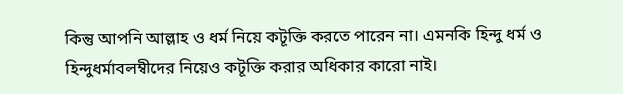কিন্তু আপনি আল্লাহ ও ধর্ম নিয়ে কটূক্তি করতে পারেন না। এমনকি হিন্দু ধর্ম ও হিন্দুধর্মাবলম্বীদের নিয়েও কটূক্তি করার অধিকার কারো নাই।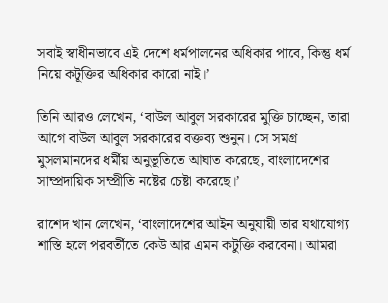সবাই স্বাধীনভাবে এই দেশে ধর্মপালনের অধিকার পাবে, কিন্তু ধর্ম নিয়ে কটূক্তির অধিকার কারো নাই।’

তিনি আরও লেখেন, ‘বাউল আবুল সরকারের মুক্তি চাচ্ছেন, তারা আগে বাউল আবুল সরকারের বক্তব্য শুনুন। সে সমগ্র মুসলমানদের ধর্মীয় অনুভূতিতে আঘাত করেছে, বাংলাদেশের সাম্প্রদায়িক সম্প্রীতি নষ্টের চেষ্টা করেছে।’

রাশেদ খান লেখেন, ‘বাংলাদেশের আইন অনুযায়ী তার যথাযোগ্য শাস্তি হলে পরবর্তীতে কেউ আর এমন কটুক্তি করবেনা। আমরা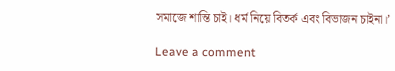সমাজে শান্তি চাই। ধর্ম নিয়ে বিতর্ক এবং বিভাজন চাইনা।’

Leave a comment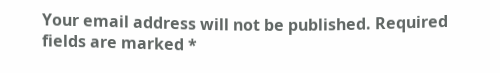Your email address will not be published. Required fields are marked *